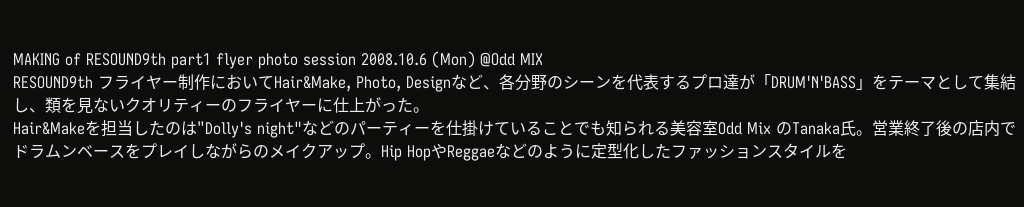MAKING of RESOUND9th part1 flyer photo session 2008.10.6 (Mon) @Odd MIX
RESOUND9th フライヤー制作においてHair&Make, Photo, Designなど、各分野のシーンを代表するプロ達が「DRUM'N'BASS」をテーマとして集結し、類を見ないクオリティーのフライヤーに仕上がった。
Hair&Makeを担当したのは"Dolly's night"などのパーティーを仕掛けていることでも知られる美容室Odd Mix のTanaka氏。営業終了後の店内でドラムンベースをプレイしながらのメイクアップ。Hip HopやReggaeなどのように定型化したファッションスタイルを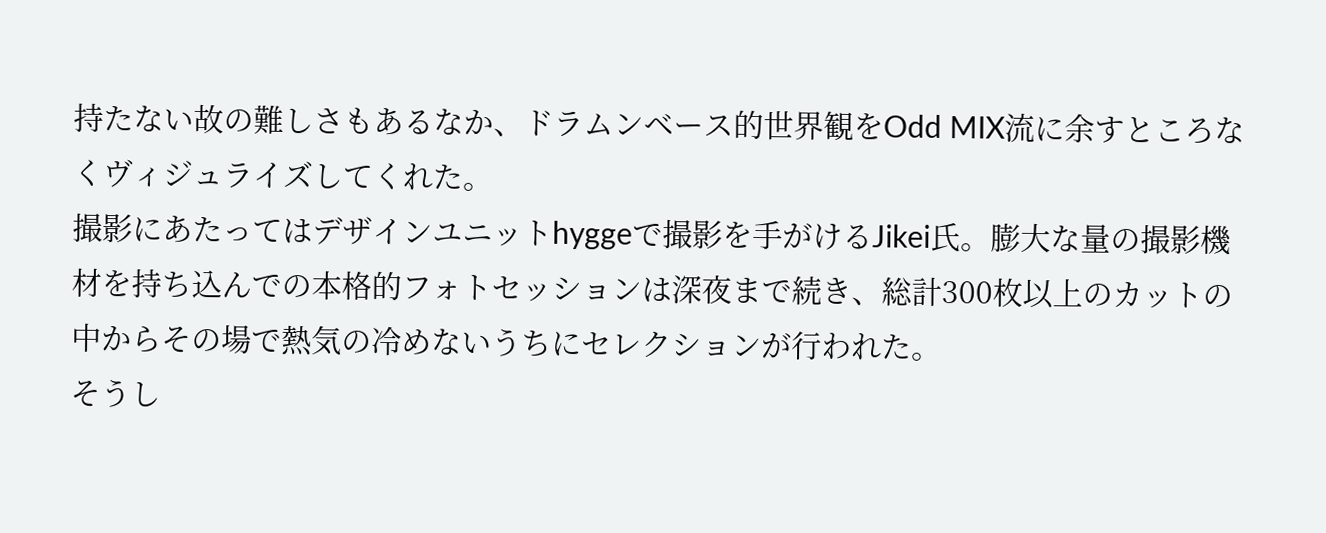持たない故の難しさもあるなか、ドラムンベース的世界観をOdd MIX流に余すところなくヴィジュライズしてくれた。
撮影にあたってはデザインユニットhyggeで撮影を手がけるJikei氏。膨大な量の撮影機材を持ち込んでの本格的フォトセッションは深夜まで続き、総計300枚以上のカットの中からその場で熱気の冷めないうちにセレクションが行われた。
そうし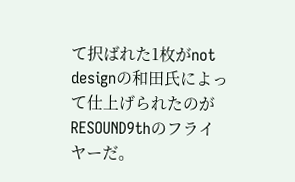て択ばれた1枚がnot designの和田氏によって仕上げられたのがRESOUND9thのフライヤーだ。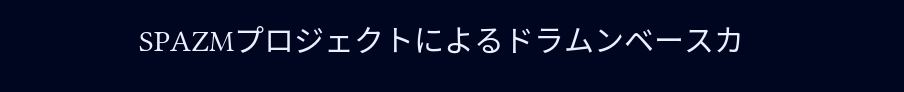SPAZMプロジェクトによるドラムンベースカ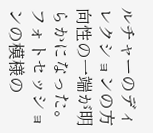ルチャーのディレクションの方向性の一端が明らかになった。
フォトセッションの模様の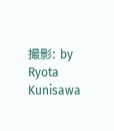撮影: by Ryota Kunisawa